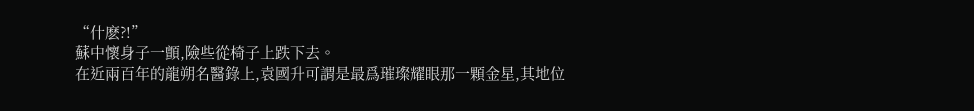“什麽?!”
蘇中懷身子一顫,險些從椅子上跌下去。
在近兩百年的龍朔名醫錄上,袁國升可謂是最爲璀璨耀眼那一顆金星,其地位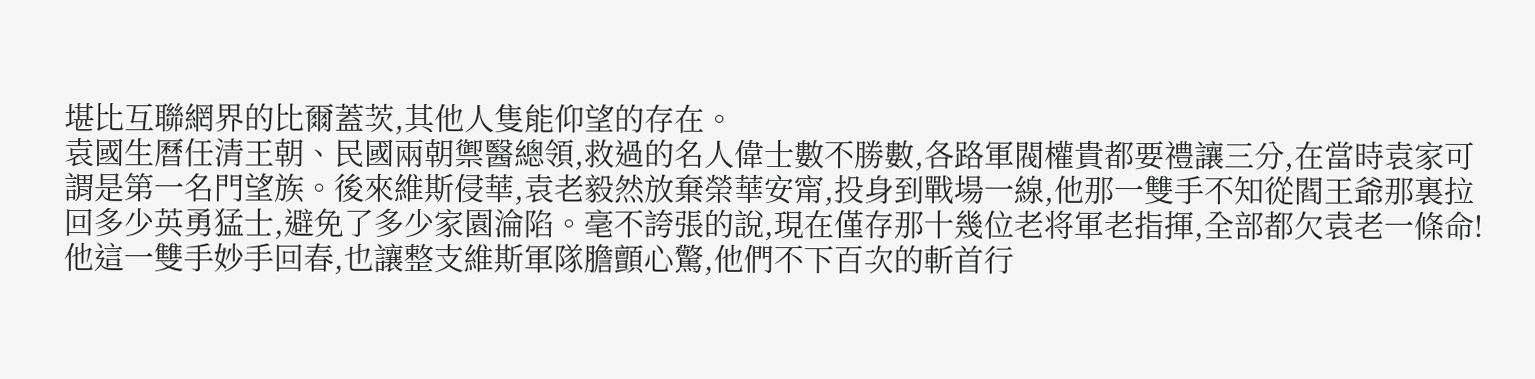堪比互聯網界的比爾蓋茨,其他人隻能仰望的存在。
袁國生曆任清王朝、民國兩朝禦醫總領,救過的名人偉士數不勝數,各路軍閥權貴都要禮讓三分,在當時袁家可謂是第一名門望族。後來維斯侵華,袁老毅然放棄榮華安甯,投身到戰場一線,他那一雙手不知從閻王爺那裏拉回多少英勇猛士,避免了多少家園淪陷。毫不誇張的說,現在僅存那十幾位老将軍老指揮,全部都欠袁老一條命!
他這一雙手妙手回春,也讓整支維斯軍隊膽顫心驚,他們不下百次的斬首行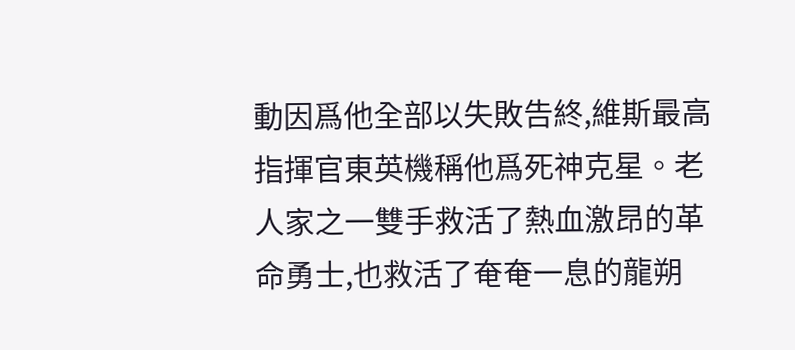動因爲他全部以失敗告終,維斯最高指揮官東英機稱他爲死神克星。老人家之一雙手救活了熱血激昂的革命勇士,也救活了奄奄一息的龍朔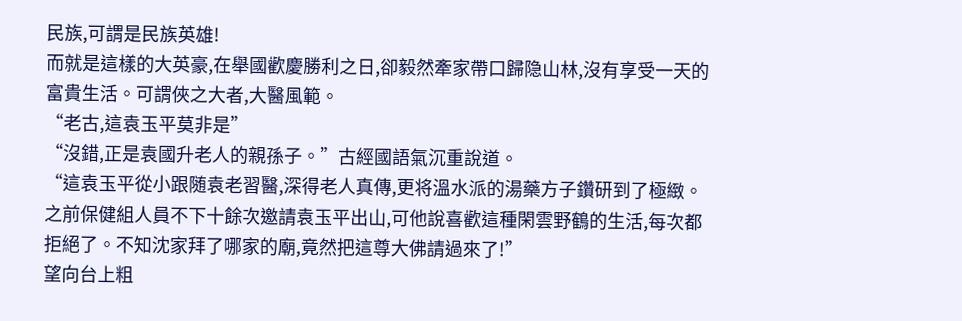民族,可謂是民族英雄!
而就是這樣的大英豪,在舉國歡慶勝利之日,卻毅然牽家帶口歸隐山林,沒有享受一天的富貴生活。可謂俠之大者,大醫風範。
“老古,這袁玉平莫非是”
“沒錯,正是袁國升老人的親孫子。”古經國語氣沉重說道。
“這袁玉平從小跟随袁老習醫,深得老人真傳,更将溫水派的湯藥方子鑽研到了極緻。之前保健組人員不下十餘次邀請袁玉平出山,可他說喜歡這種閑雲野鶴的生活,每次都拒絕了。不知沈家拜了哪家的廟,竟然把這尊大佛請過來了!”
望向台上粗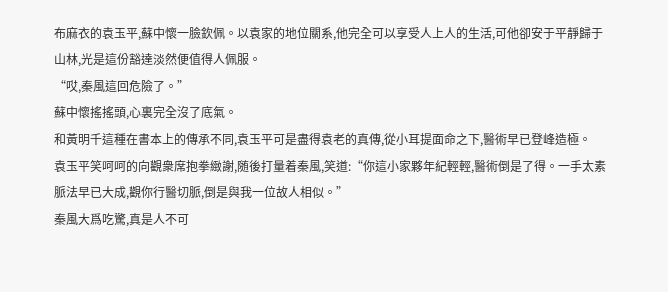布麻衣的袁玉平,蘇中懷一臉欽佩。以袁家的地位關系,他完全可以享受人上人的生活,可他卻安于平靜歸于山林,光是這份豁達淡然便值得人佩服。
“哎,秦風這回危險了。”
蘇中懷搖搖頭,心裏完全沒了底氣。
和黃明千這種在書本上的傳承不同,袁玉平可是盡得袁老的真傳,從小耳提面命之下,醫術早已登峰造極。
袁玉平笑呵呵的向觀衆席抱拳緻謝,随後打量着秦風,笑道:“你這小家夥年紀輕輕,醫術倒是了得。一手太素脈法早已大成,觀你行醫切脈,倒是與我一位故人相似。”
秦風大爲吃驚,真是人不可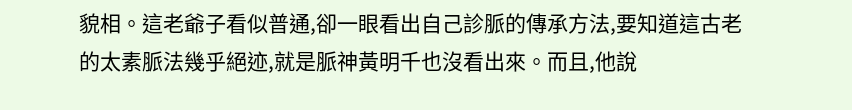貌相。這老爺子看似普通,卻一眼看出自己診脈的傳承方法,要知道這古老的太素脈法幾乎絕迹,就是脈神黃明千也沒看出來。而且,他說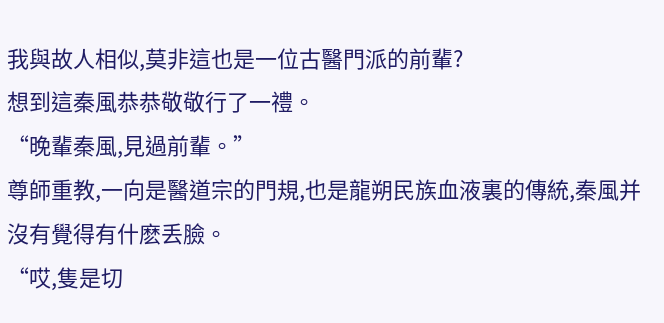我與故人相似,莫非這也是一位古醫門派的前輩?
想到這秦風恭恭敬敬行了一禮。
“晚輩秦風,見過前輩。”
尊師重教,一向是醫道宗的門規,也是龍朔民族血液裏的傳統,秦風并沒有覺得有什麽丢臉。
“哎,隻是切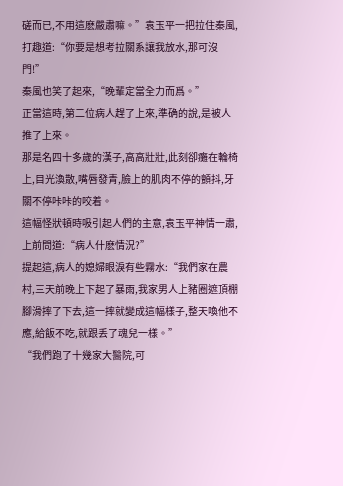磋而已,不用這麽嚴肅嘛。”袁玉平一把拉住秦風,打趣道:“你要是想考拉關系讓我放水,那可沒門!”
秦風也笑了起來,“晚輩定當全力而爲。”
正當這時,第二位病人趕了上來,準确的說,是被人推了上來。
那是名四十多歲的漢子,高高壯壯,此刻卻癱在輪椅上,目光渙散,嘴唇發青,臉上的肌肉不停的顫抖,牙關不停咔咔的咬着。
這幅怪狀頓時吸引起人們的主意,袁玉平神情一肅,上前問道:“病人什麽情況?”
提起這,病人的媳婦眼淚有些霧水:“我們家在農村,三天前晚上下起了暴雨,我家男人上豬圈遮頂棚腳滑摔了下去,這一摔就變成這幅樣子,整天喚他不應,給飯不吃,就跟丢了魂兒一樣。”
“我們跑了十幾家大醫院,可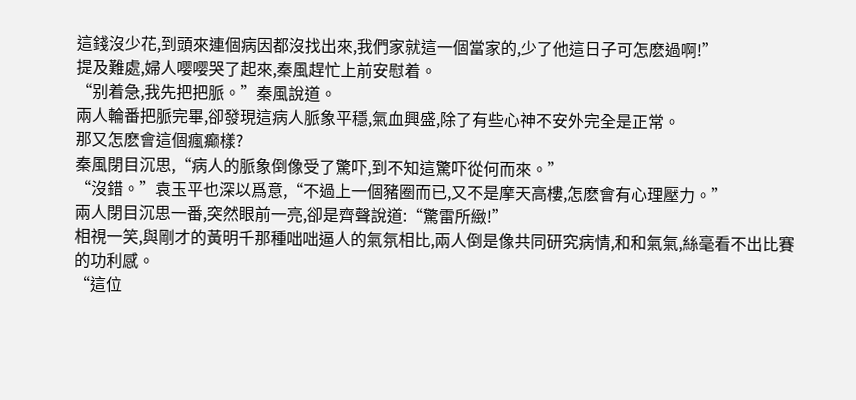這錢沒少花,到頭來連個病因都沒找出來,我們家就這一個當家的,少了他這日子可怎麽過啊!”
提及難處,婦人嘤嘤哭了起來,秦風趕忙上前安慰着。
“别着急,我先把把脈。”秦風說道。
兩人輪番把脈完畢,卻發現這病人脈象平穩,氣血興盛,除了有些心神不安外完全是正常。
那又怎麽會這個瘋癫樣?
秦風閉目沉思,“病人的脈象倒像受了驚吓,到不知這驚吓從何而來。”
“沒錯。”袁玉平也深以爲意,“不過上一個豬圈而已,又不是摩天高樓,怎麽會有心理壓力。”
兩人閉目沉思一番,突然眼前一亮,卻是齊聲說道:“驚雷所緻!”
相視一笑,與剛才的黃明千那種咄咄逼人的氣氛相比,兩人倒是像共同研究病情,和和氣氣,絲毫看不出比賽的功利感。
“這位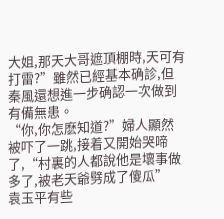大姐,那天大哥遮頂棚時,天可有打雷?”雖然已經基本确診,但秦風還想進一步确認一次做到有備無患。
“你,你怎麽知道?”婦人顯然被吓了一跳,接着又開始哭啼了,“村裏的人都說他是壞事做多了,被老天爺劈成了傻瓜”
袁玉平有些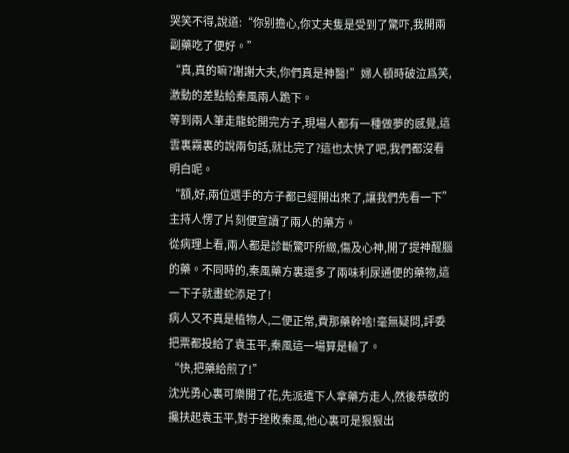哭笑不得,說道:“你别擔心,你丈夫隻是受到了驚吓,我開兩副藥吃了便好。”
“真,真的嘛?謝謝大夫,你們真是神醫!”婦人頓時破泣爲笑,激動的差點給秦風兩人跪下。
等到兩人筆走龍蛇開完方子,現場人都有一種做夢的感覺,這雲裏霧裏的說兩句話,就比完了?這也太快了吧,我們都沒看明白呢。
“額,好,兩位選手的方子都已經開出來了,讓我們先看一下”主持人愣了片刻便宣讀了兩人的藥方。
從病理上看,兩人都是診斷驚吓所緻,傷及心神,開了提神醒腦的藥。不同時的,秦風藥方裏還多了兩味利尿通便的藥物,這一下子就畫蛇添足了!
病人又不真是植物人,二便正常,費那藥幹啥!毫無疑問,評委把票都投給了袁玉平,秦風這一場算是輸了。
“快,把藥給煎了!”
沈光勇心裏可樂開了花,先派遣下人拿藥方走人,然後恭敬的攙扶起袁玉平,對于挫敗秦風,他心裏可是狠狠出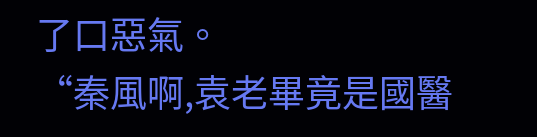了口惡氣。
“秦風啊,袁老畢竟是國醫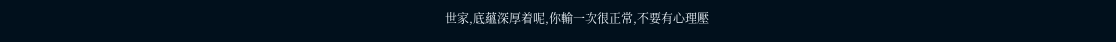世家,底蘊深厚着呢,你輸一次很正常,不要有心理壓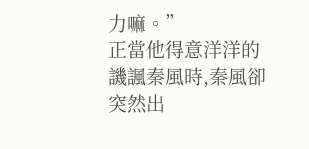力嘛。”
正當他得意洋洋的譏諷秦風時,秦風卻突然出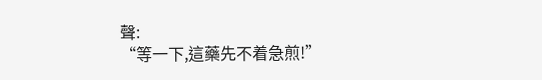聲:
“等一下,這藥先不着急煎!”